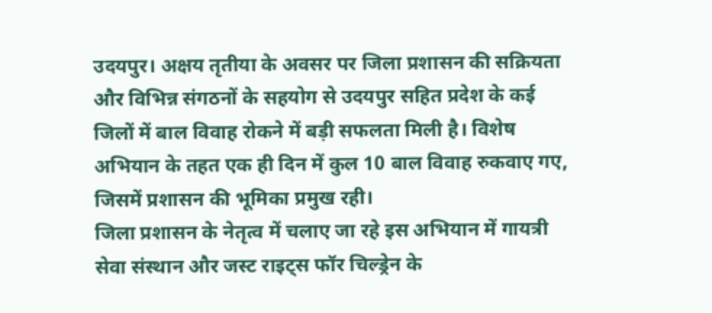उदयपुर। अक्षय तृतीया के अवसर पर जिला प्रशासन की सक्रियता और विभिन्न संगठनों के सहयोग से उदयपुर सहित प्रदेश के कई जिलों में बाल विवाह रोकने में बड़ी सफलता मिली है। विशेष अभियान के तहत एक ही दिन में कुल 10 बाल विवाह रुकवाए गए, जिसमें प्रशासन की भूमिका प्रमुख रही।
जिला प्रशासन के नेतृत्व में चलाए जा रहे इस अभियान में गायत्री सेवा संस्थान और जस्ट राइट्स फॉर चिल्ड्रेन के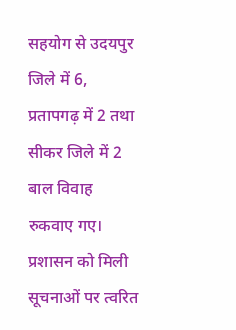सहयोग से उदयपुर जिले में 6, प्रतापगढ़ में 2 तथा सीकर जिले में 2 बाल विवाह रुकवाए गए। प्रशासन को मिली सूचनाओं पर त्वरित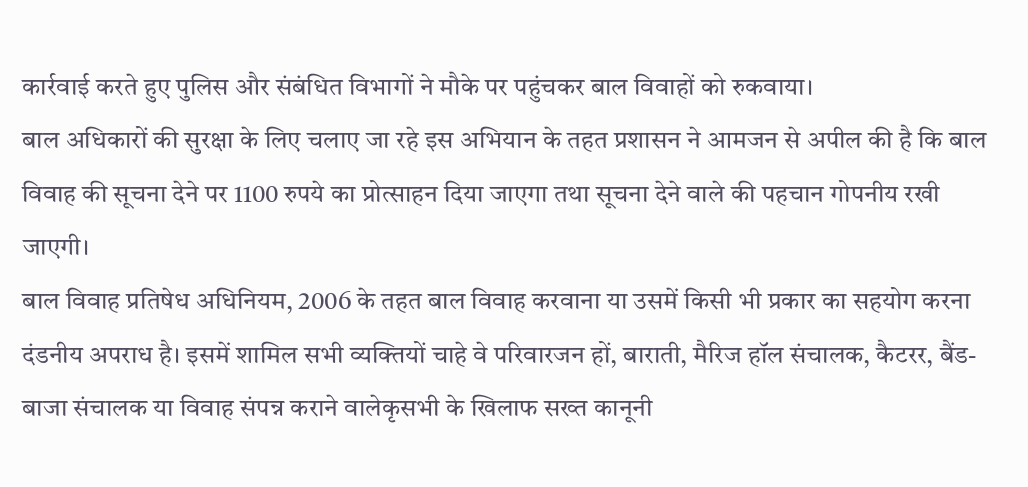कार्रवाई करते हुए पुलिस और संबंधित विभागों ने मौके पर पहुंचकर बाल विवाहों को रुकवाया।
बाल अधिकारों की सुरक्षा के लिए चलाए जा रहे इस अभियान के तहत प्रशासन ने आमजन से अपील की है कि बाल विवाह की सूचना देने पर 1100 रुपये का प्रोत्साहन दिया जाएगा तथा सूचना देने वाले की पहचान गोपनीय रखी जाएगी।
बाल विवाह प्रतिषेध अधिनियम, 2006 के तहत बाल विवाह करवाना या उसमें किसी भी प्रकार का सहयोग करना दंडनीय अपराध है। इसमें शामिल सभी व्यक्तियों चाहे वे परिवारजन हों, बाराती, मैरिज हॉल संचालक, कैटरर, बैंड-बाजा संचालक या विवाह संपन्न कराने वालेकृसभी के खिलाफ सख्त कानूनी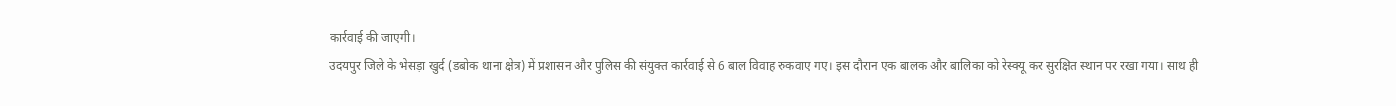कार्रवाई की जाएगी।
उदयपुर जिले के भेसड़ा खुर्द (डबोक थाना क्षेत्र) में प्रशासन और पुलिस की संयुक्त कार्रवाई से 6 बाल विवाह रुकवाए गए। इस दौरान एक बालक और बालिका को रेस्क्यू कर सुरक्षित स्थान पर रखा गया। साथ ही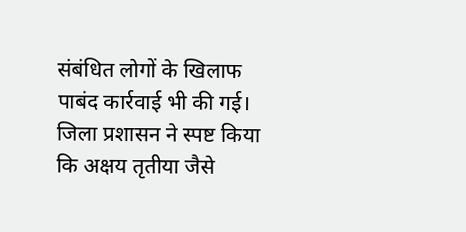संबंधित लोगों के खिलाफ पाबंद कार्रवाई भी की गई।
जिला प्रशासन ने स्पष्ट किया कि अक्षय तृतीया जैसे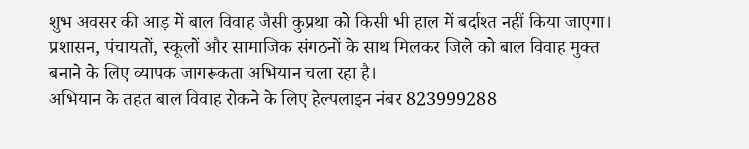शुभ अवसर की आड़ में बाल विवाह जैसी कुप्रथा को किसी भी हाल में बर्दाश्त नहीं किया जाएगा। प्रशासन, पंचायतों, स्कूलों और सामाजिक संगठनों के साथ मिलकर जिले को बाल विवाह मुक्त बनाने के लिए व्यापक जागरूकता अभियान चला रहा है।
अभियान के तहत बाल विवाह रोकने के लिए हेल्पलाइन नंबर 823999288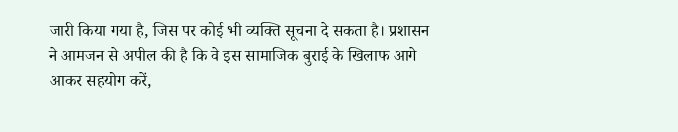जारी किया गया है, जिस पर कोई भी व्यक्ति सूचना दे सकता है। प्रशासन ने आमजन से अपील की है कि वे इस सामाजिक बुराई के खिलाफ आगे आकर सहयोग करें,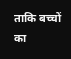ताकि बच्चों का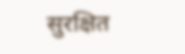सुरक्षित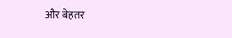और बेहतर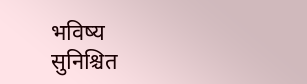भविष्य सुनिश्चित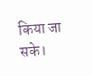किया जा सके।